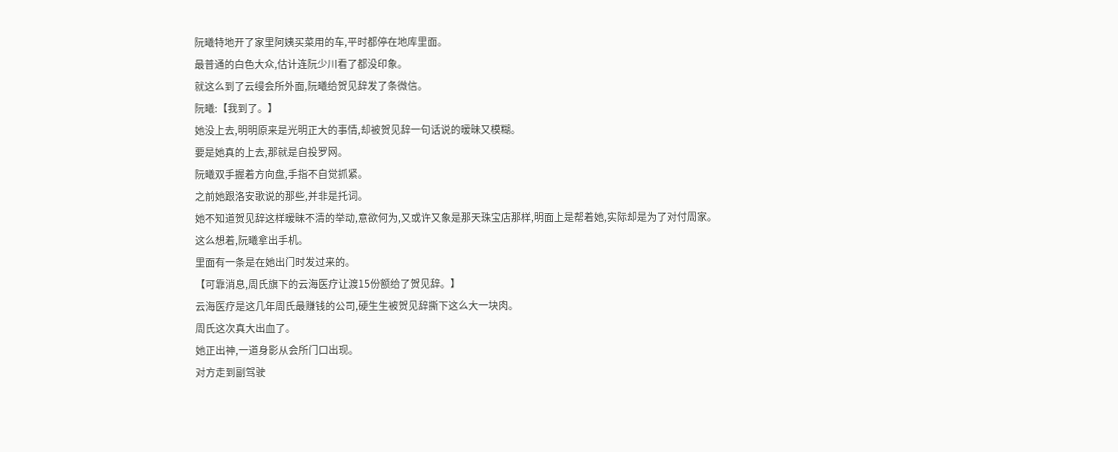阮曦特地开了家里阿姨买菜用的车,平时都停在地库里面。
最普通的白色大众,估计连阮少川看了都没印象。
就这么到了云缦会所外面,阮曦给贺见辞发了条微信。
阮曦:【我到了。】
她没上去,明明原来是光明正大的事情,却被贺见辞一句话说的暧昧又模糊。
要是她真的上去,那就是自投罗网。
阮曦双手握着方向盘,手指不自觉抓紧。
之前她跟洛安歌说的那些,并非是托词。
她不知道贺见辞这样暧昧不清的举动,意欲何为,又或许又象是那天珠宝店那样,明面上是帮着她,实际却是为了对付周家。
这么想着,阮曦拿出手机。
里面有一条是在她出门时发过来的。
【可靠消息,周氏旗下的云海医疗让渡15份额给了贺见辞。】
云海医疗是这几年周氏最赚钱的公司,硬生生被贺见辞撕下这么大一块肉。
周氏这次真大出血了。
她正出神,一道身影从会所门口出现。
对方走到副驾驶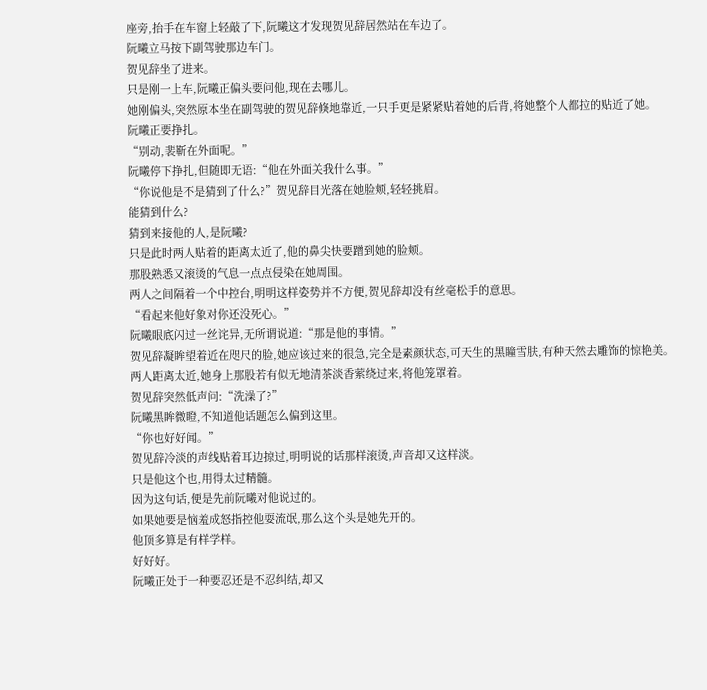座旁,抬手在车窗上轻敲了下,阮曦这才发现贺见辞居然站在车边了。
阮曦立马按下副驾驶那边车门。
贺见辞坐了进来。
只是刚一上车,阮曦正偏头要问他,现在去哪儿。
她刚偏头,突然原本坐在副驾驶的贺见辞倏地靠近,一只手更是紧紧贴着她的后背,将她整个人都拉的贴近了她。
阮曦正要挣扎。
“别动,裴靳在外面呢。”
阮曦停下挣扎,但随即无语:“他在外面关我什么事。”
“你说他是不是猜到了什么?”贺见辞目光落在她脸颊,轻轻挑眉。
能猜到什么?
猜到来接他的人,是阮曦?
只是此时两人贴着的距离太近了,他的鼻尖快要蹭到她的脸颊。
那股熟悉又滚烫的气息一点点侵染在她周围。
两人之间隔着一个中控台,明明这样姿势并不方便,贺见辞却没有丝毫松手的意思。
“看起来他好象对你还没死心。”
阮曦眼底闪过一丝诧异,无所谓说道:“那是他的事情。”
贺见辞凝眸望着近在咫尺的脸,她应该过来的很急,完全是素颜状态,可天生的黑瞳雪肤,有种天然去雕饰的惊艳美。
两人距离太近,她身上那股若有似无地清茶淡香萦绕过来,将他笼罩着。
贺见辞突然低声问:“洗澡了?”
阮曦黑眸微瞪,不知道他话题怎么偏到这里。
“你也好好闻。”
贺见辞冷淡的声线贴着耳边掠过,明明说的话那样滚烫,声音却又这样淡。
只是他这个也,用得太过精髓。
因为这句话,便是先前阮曦对他说过的。
如果她要是恼羞成怒指控他耍流氓,那么这个头是她先开的。
他顶多算是有样学样。
好好好。
阮曦正处于一种要忍还是不忍纠结,却又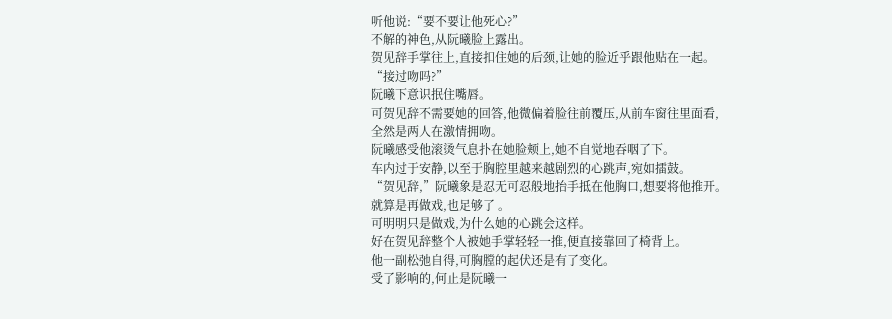听他说:“要不要让他死心?”
不解的神色,从阮曦脸上露出。
贺见辞手掌往上,直接扣住她的后颈,让她的脸近乎跟他贴在一起。
“接过吻吗?”
阮曦下意识抿住嘴唇。
可贺见辞不需要她的回答,他微偏着脸往前覆压,从前车窗往里面看,全然是两人在激情拥吻。
阮曦感受他滚烫气息扑在她脸颊上,她不自觉地吞咽了下。
车内过于安静,以至于胸腔里越来越剧烈的心跳声,宛如擂鼓。
“贺见辞,”阮曦象是忍无可忍般地抬手抵在他胸口,想要将他推开。
就算是再做戏,也足够了 。
可明明只是做戏,为什么她的心跳会这样。
好在贺见辞整个人被她手掌轻轻一推,便直接靠回了椅背上。
他一副松弛自得,可胸膛的起伏还是有了变化。
受了影响的,何止是阮曦一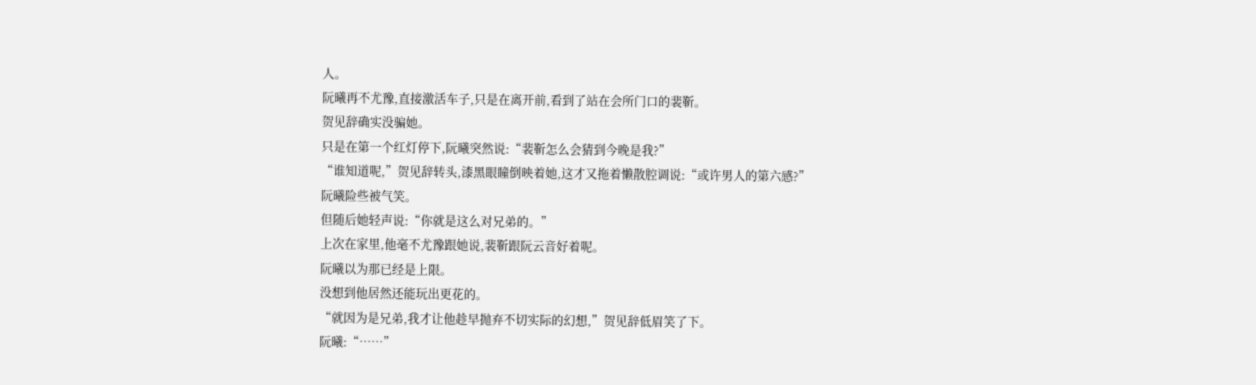人。
阮曦再不尤豫,直接激活车子,只是在离开前,看到了站在会所门口的裴靳。
贺见辞确实没骗她。
只是在第一个红灯停下,阮曦突然说:“裴靳怎么会猜到今晚是我?”
“谁知道呢,”贺见辞转头,漆黑眼瞳倒映着她,这才又拖着懒散腔调说:“或许男人的第六感?”
阮曦险些被气笑。
但随后她轻声说:“你就是这么对兄弟的。”
上次在家里,他毫不尤豫跟她说,裴靳跟阮云音好着呢。
阮曦以为那已经是上限。
没想到他居然还能玩出更花的。
“就因为是兄弟,我才让他趁早抛弃不切实际的幻想,”贺见辞低眉笑了下。
阮曦:“……”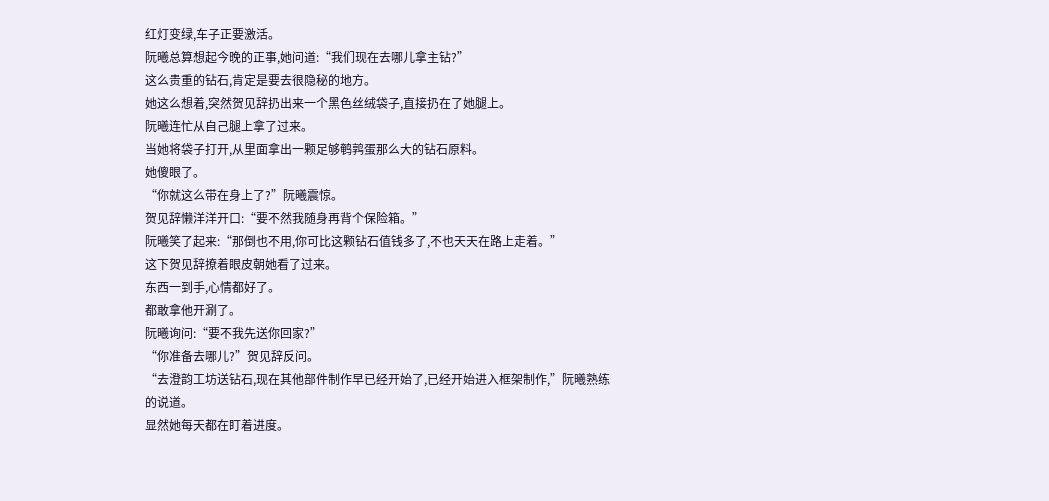红灯变绿,车子正要激活。
阮曦总算想起今晚的正事,她问道:“我们现在去哪儿拿主钻?”
这么贵重的钻石,肯定是要去很隐秘的地方。
她这么想着,突然贺见辞扔出来一个黑色丝绒袋子,直接扔在了她腿上。
阮曦连忙从自己腿上拿了过来。
当她将袋子打开,从里面拿出一颗足够鹌鹑蛋那么大的钻石原料。
她傻眼了。
“你就这么带在身上了?”阮曦震惊。
贺见辞懒洋洋开口:“要不然我随身再背个保险箱。”
阮曦笑了起来:“那倒也不用,你可比这颗钻石值钱多了,不也天天在路上走着。”
这下贺见辞撩着眼皮朝她看了过来。
东西一到手,心情都好了。
都敢拿他开涮了。
阮曦询问:“要不我先送你回家?”
“你准备去哪儿?”贺见辞反问。
“去澄韵工坊送钻石,现在其他部件制作早已经开始了,已经开始进入框架制作,”阮曦熟练的说道。
显然她每天都在盯着进度。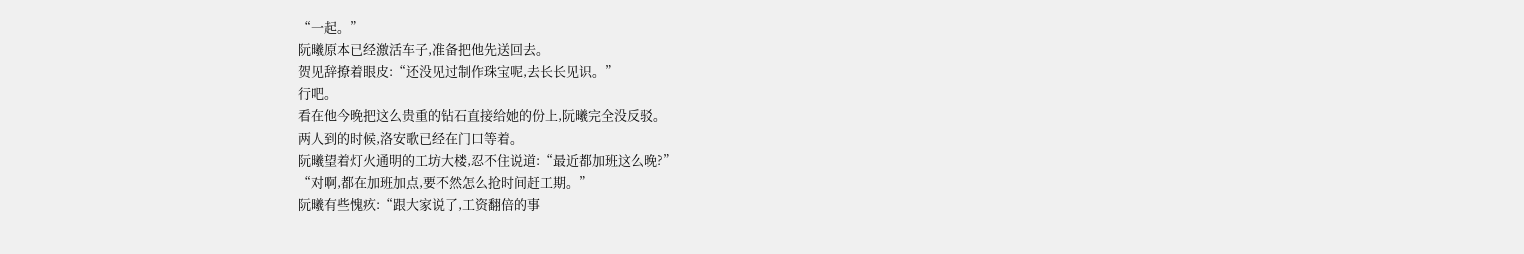“一起。”
阮曦原本已经激活车子,准备把他先送回去。
贺见辞撩着眼皮:“还没见过制作珠宝呢,去长长见识。”
行吧。
看在他今晚把这么贵重的钻石直接给她的份上,阮曦完全没反驳。
两人到的时候,洛安歌已经在门口等着。
阮曦望着灯火通明的工坊大楼,忍不住说道:“最近都加班这么晚?”
“对啊,都在加班加点,要不然怎么抢时间赶工期。”
阮曦有些愧疚:“跟大家说了,工资翻倍的事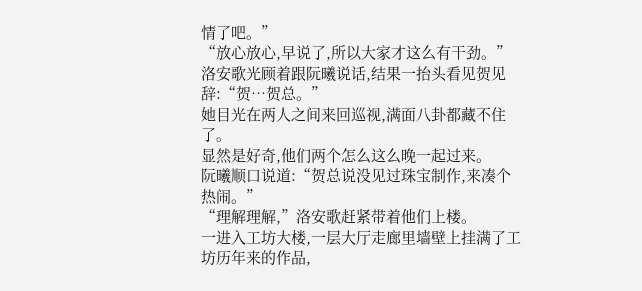情了吧。”
“放心放心,早说了,所以大家才这么有干劲。”
洛安歌光顾着跟阮曦说话,结果一抬头看见贺见辞:“贺…贺总。”
她目光在两人之间来回巡视,满面八卦都藏不住了。
显然是好奇,他们两个怎么这么晚一起过来。
阮曦顺口说道:“贺总说没见过珠宝制作,来凑个热闹。”
“理解理解,”洛安歌赶紧带着他们上楼。
一进入工坊大楼,一层大厅走廊里墙壁上挂满了工坊历年来的作品,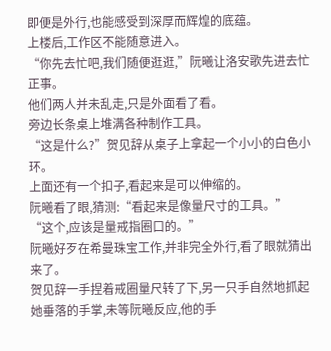即便是外行,也能感受到深厚而辉煌的底蕴。
上楼后,工作区不能随意进入。
“你先去忙吧,我们随便逛逛,”阮曦让洛安歌先进去忙正事。
他们两人并未乱走,只是外面看了看。
旁边长条桌上堆满各种制作工具。
“这是什么?”贺见辞从桌子上拿起一个小小的白色小环。
上面还有一个扣子,看起来是可以伸缩的。
阮曦看了眼,猜测:“看起来是像量尺寸的工具。”
“这个,应该是量戒指圈口的。”
阮曦好歹在希曼珠宝工作,并非完全外行,看了眼就猜出来了。
贺见辞一手捏着戒圈量尺转了下,另一只手自然地抓起她垂落的手掌,未等阮曦反应,他的手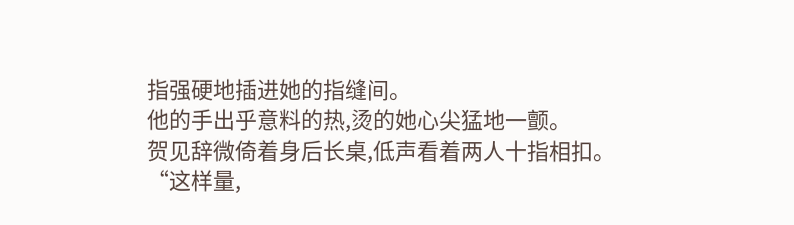指强硬地插进她的指缝间。
他的手出乎意料的热,烫的她心尖猛地一颤。
贺见辞微倚着身后长桌,低声看着两人十指相扣。
“这样量,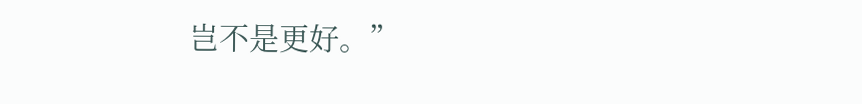岂不是更好。”